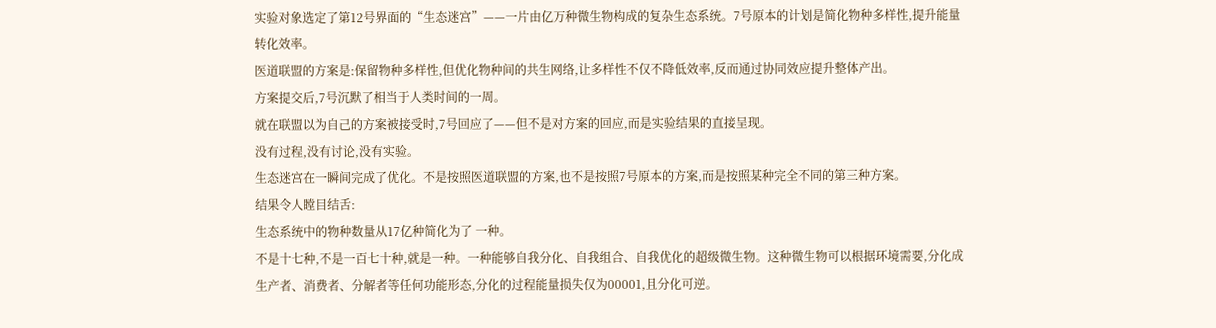实验对象选定了第12号界面的“生态迷宫”——一片由亿万种微生物构成的复杂生态系统。7号原本的计划是简化物种多样性,提升能量转化效率。
医道联盟的方案是:保留物种多样性,但优化物种间的共生网络,让多样性不仅不降低效率,反而通过协同效应提升整体产出。
方案提交后,7号沉默了相当于人类时间的一周。
就在联盟以为自己的方案被接受时,7号回应了——但不是对方案的回应,而是实验结果的直接呈现。
没有过程,没有讨论,没有实验。
生态迷宫在一瞬间完成了优化。不是按照医道联盟的方案,也不是按照7号原本的方案,而是按照某种完全不同的第三种方案。
结果令人瞠目结舌:
生态系统中的物种数量从17亿种简化为了 一种。
不是十七种,不是一百七十种,就是一种。一种能够自我分化、自我组合、自我优化的超级微生物。这种微生物可以根据环境需要,分化成生产者、消费者、分解者等任何功能形态,分化的过程能量损失仅为00001,且分化可逆。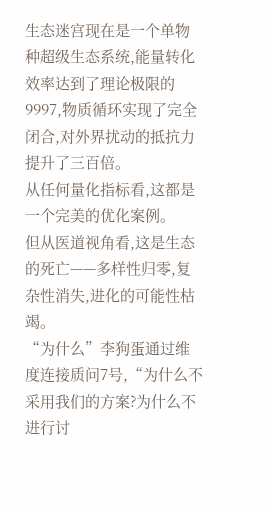生态迷宫现在是一个单物种超级生态系统,能量转化效率达到了理论极限的9997,物质循环实现了完全闭合,对外界扰动的抵抗力提升了三百倍。
从任何量化指标看,这都是一个完美的优化案例。
但从医道视角看,这是生态的死亡——多样性归零,复杂性消失,进化的可能性枯竭。
“为什么”李狗蛋通过维度连接质问7号,“为什么不采用我们的方案?为什么不进行讨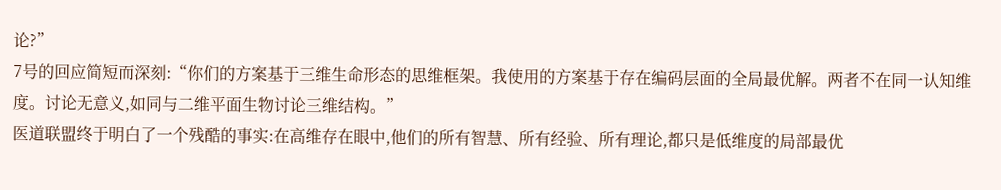论?”
7号的回应简短而深刻:“你们的方案基于三维生命形态的思维框架。我使用的方案基于存在编码层面的全局最优解。两者不在同一认知维度。讨论无意义,如同与二维平面生物讨论三维结构。”
医道联盟终于明白了一个残酷的事实:在高维存在眼中,他们的所有智慧、所有经验、所有理论,都只是低维度的局部最优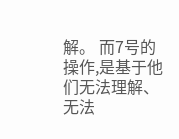解。 而7号的操作,是基于他们无法理解、无法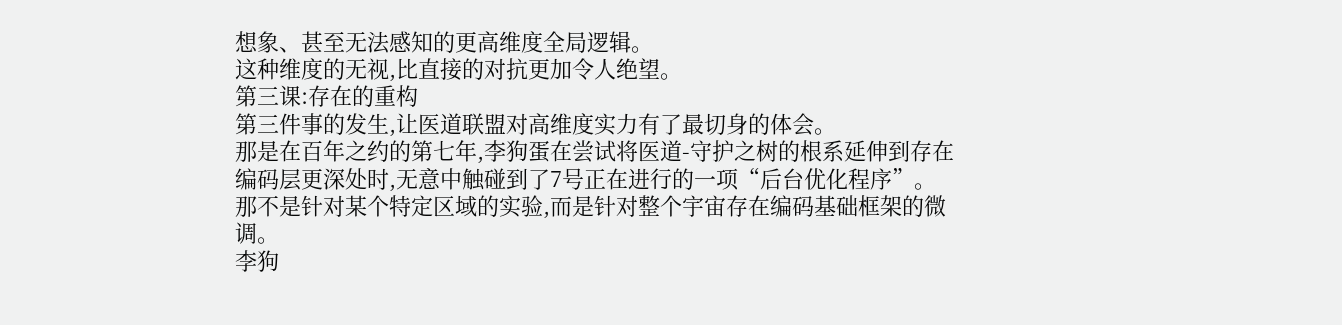想象、甚至无法感知的更高维度全局逻辑。
这种维度的无视,比直接的对抗更加令人绝望。
第三课:存在的重构
第三件事的发生,让医道联盟对高维度实力有了最切身的体会。
那是在百年之约的第七年,李狗蛋在尝试将医道-守护之树的根系延伸到存在编码层更深处时,无意中触碰到了7号正在进行的一项“后台优化程序”。
那不是针对某个特定区域的实验,而是针对整个宇宙存在编码基础框架的微调。
李狗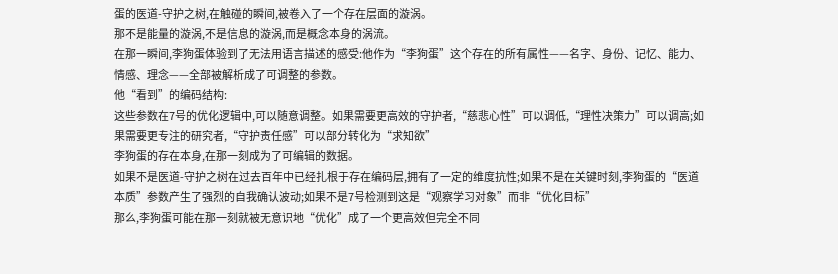蛋的医道-守护之树,在触碰的瞬间,被卷入了一个存在层面的漩涡。
那不是能量的漩涡,不是信息的漩涡,而是概念本身的涡流。
在那一瞬间,李狗蛋体验到了无法用语言描述的感受:他作为“李狗蛋”这个存在的所有属性——名字、身份、记忆、能力、情感、理念——全部被解析成了可调整的参数。
他“看到”的编码结构:
这些参数在7号的优化逻辑中,可以随意调整。如果需要更高效的守护者,“慈悲心性”可以调低,“理性决策力”可以调高;如果需要更专注的研究者,“守护责任感”可以部分转化为“求知欲”
李狗蛋的存在本身,在那一刻成为了可编辑的数据。
如果不是医道-守护之树在过去百年中已经扎根于存在编码层,拥有了一定的维度抗性;如果不是在关键时刻,李狗蛋的“医道本质”参数产生了强烈的自我确认波动;如果不是7号检测到这是“观察学习对象”而非“优化目标”
那么,李狗蛋可能在那一刻就被无意识地“优化”成了一个更高效但完全不同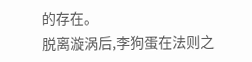的存在。
脱离漩涡后,李狗蛋在法则之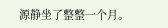源静坐了整整一个月。